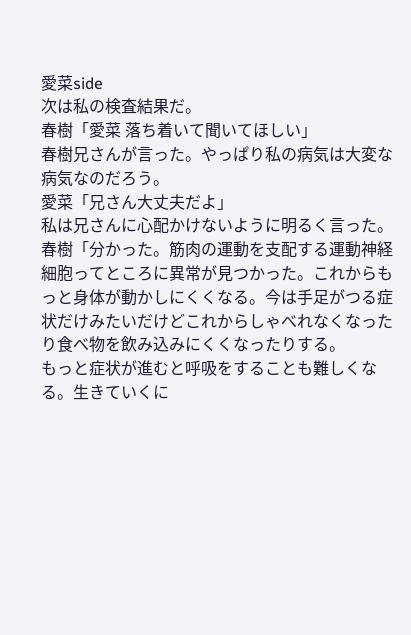愛菜side
次は私の検査結果だ。
春樹「愛菜 落ち着いて聞いてほしい」
春樹兄さんが言った。やっぱり私の病気は大変な病気なのだろう。
愛菜「兄さん大丈夫だよ」
私は兄さんに心配かけないように明るく言った。
春樹「分かった。筋肉の運動を支配する運動神経細胞ってところに異常が見つかった。これからもっと身体が動かしにくくなる。今は手足がつる症状だけみたいだけどこれからしゃべれなくなったり食べ物を飲み込みにくくなったりする。
もっと症状が進むと呼吸をすることも難しくなる。生きていくに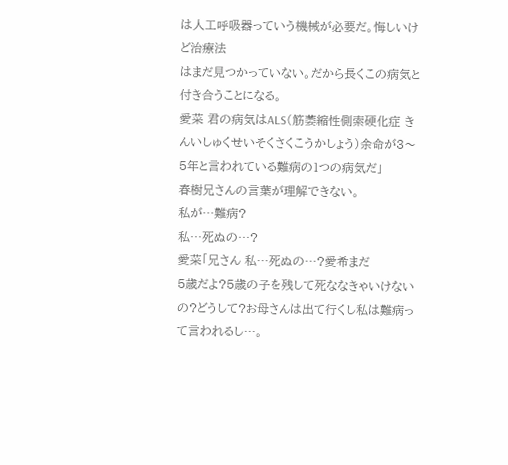は人工呼吸器っていう機械が必要だ。悔しいけど治療法
はまだ見つかっていない。だから長くこの病気と付き合うことになる。
愛菜 君の病気はALS(筋萎縮性側索硬化症 きんいしゅくせいそくさくこうかしょう)余命が3〜5年と言われている難病の1つの病気だ」
春樹兄さんの言葉が理解できない。
私が…難病?
私…死ぬの…?
愛菜「兄さん 私…死ぬの…?愛希まだ
5歳だよ?5歳の子を残して死ななきゃいけないの?どうして?お母さんは出て行くし私は難病って言われるし…。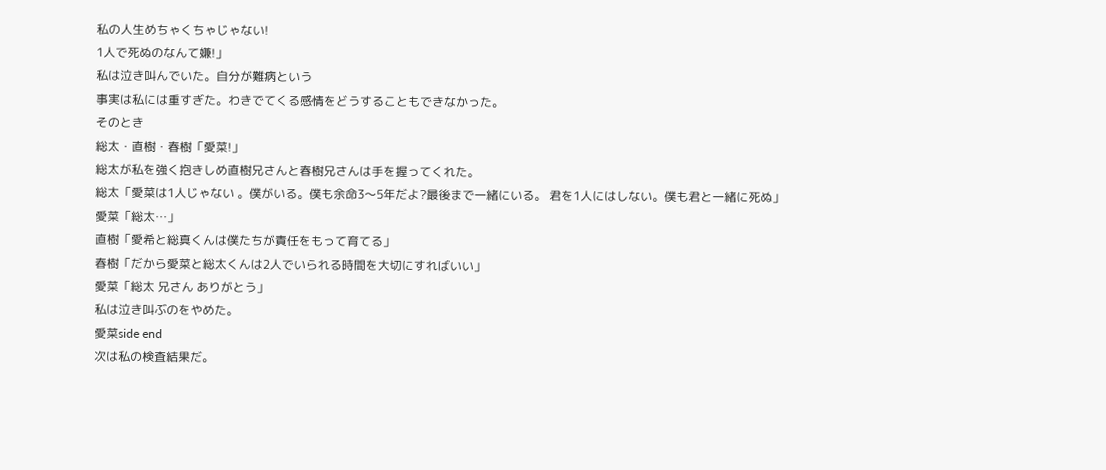私の人生めちゃくちゃじゃない!
1人で死ぬのなんて嫌!」
私は泣き叫んでいた。自分が難病という
事実は私には重すぎた。わきでてくる感情をどうすることもできなかった。
そのとき
総太・直樹・春樹「愛菜!」
総太が私を強く抱きしめ直樹兄さんと春樹兄さんは手を握ってくれた。
総太「愛菜は1人じゃない 。僕がいる。僕も余命3〜5年だよ?最後まで一緒にいる。 君を1人にはしない。僕も君と一緒に死ぬ」
愛菜「総太…」
直樹「愛希と総真くんは僕たちが責任をもって育てる」
春樹「だから愛菜と総太くんは2人でいられる時間を大切にすればいい」
愛菜「総太 兄さん ありがとう」
私は泣き叫ぶのをやめた。
愛菜side end
次は私の検査結果だ。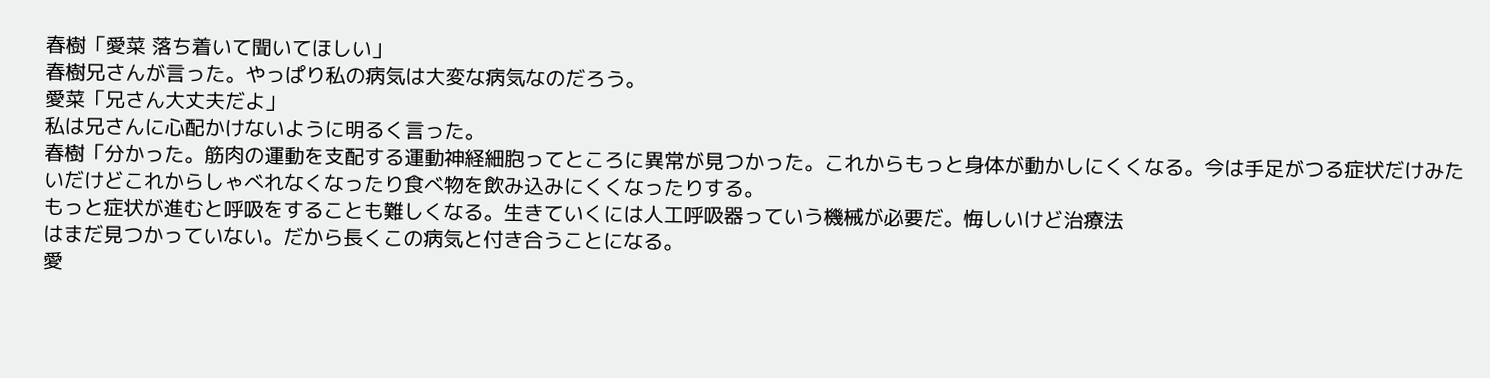春樹「愛菜 落ち着いて聞いてほしい」
春樹兄さんが言った。やっぱり私の病気は大変な病気なのだろう。
愛菜「兄さん大丈夫だよ」
私は兄さんに心配かけないように明るく言った。
春樹「分かった。筋肉の運動を支配する運動神経細胞ってところに異常が見つかった。これからもっと身体が動かしにくくなる。今は手足がつる症状だけみたいだけどこれからしゃべれなくなったり食べ物を飲み込みにくくなったりする。
もっと症状が進むと呼吸をすることも難しくなる。生きていくには人工呼吸器っていう機械が必要だ。悔しいけど治療法
はまだ見つかっていない。だから長くこの病気と付き合うことになる。
愛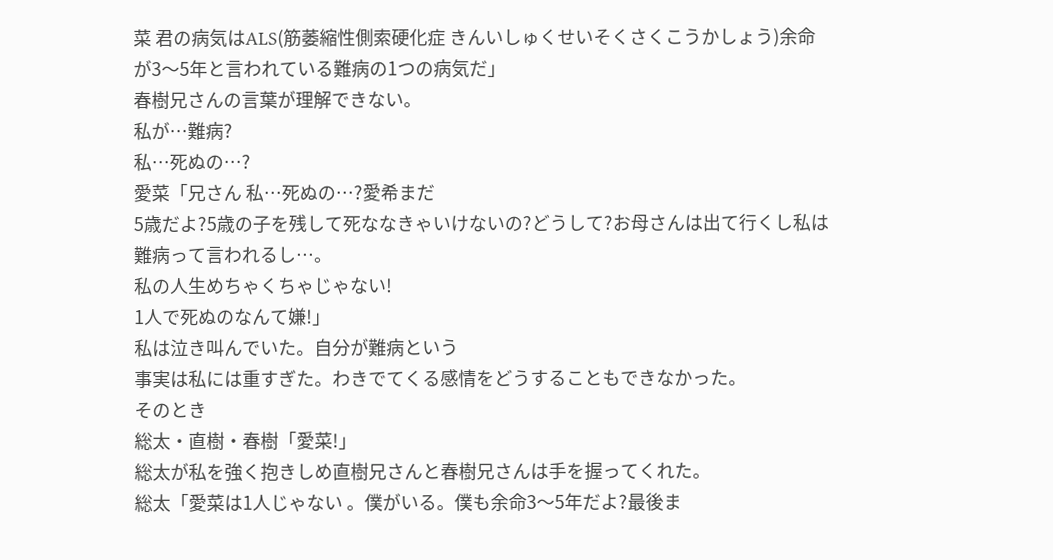菜 君の病気はALS(筋萎縮性側索硬化症 きんいしゅくせいそくさくこうかしょう)余命が3〜5年と言われている難病の1つの病気だ」
春樹兄さんの言葉が理解できない。
私が…難病?
私…死ぬの…?
愛菜「兄さん 私…死ぬの…?愛希まだ
5歳だよ?5歳の子を残して死ななきゃいけないの?どうして?お母さんは出て行くし私は難病って言われるし…。
私の人生めちゃくちゃじゃない!
1人で死ぬのなんて嫌!」
私は泣き叫んでいた。自分が難病という
事実は私には重すぎた。わきでてくる感情をどうすることもできなかった。
そのとき
総太・直樹・春樹「愛菜!」
総太が私を強く抱きしめ直樹兄さんと春樹兄さんは手を握ってくれた。
総太「愛菜は1人じゃない 。僕がいる。僕も余命3〜5年だよ?最後ま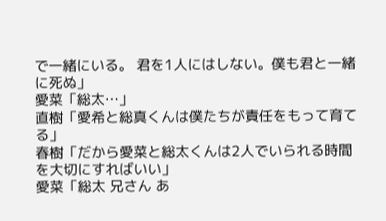で一緒にいる。 君を1人にはしない。僕も君と一緒に死ぬ」
愛菜「総太…」
直樹「愛希と総真くんは僕たちが責任をもって育てる」
春樹「だから愛菜と総太くんは2人でいられる時間を大切にすればいい」
愛菜「総太 兄さん あ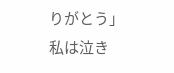りがとう」
私は泣き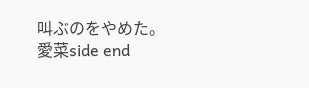叫ぶのをやめた。
愛菜side end